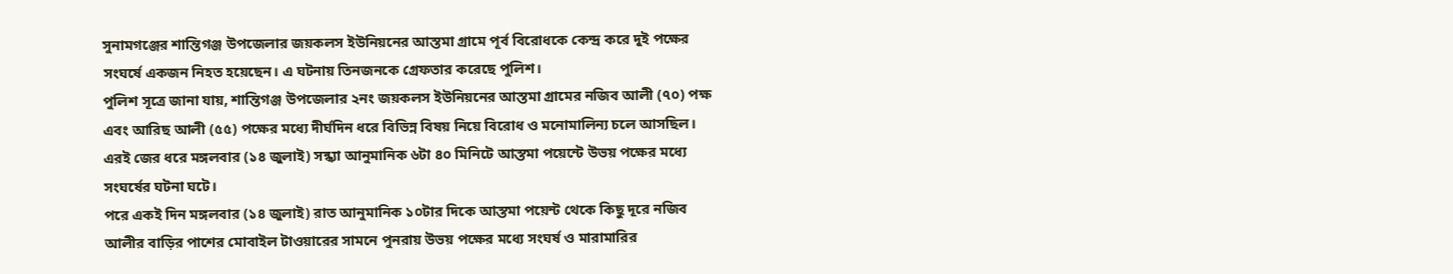সুনামগঞ্জের শান্তিগঞ্জ উপজেলার জয়কলস ইউনিয়নের আস্তমা গ্রামে পূর্ব বিরোধকে কেন্দ্র করে দুই পক্ষের সংঘর্ষে একজন নিহত হয়েছেন। এ ঘটনায় তিনজনকে গ্রেফতার করেছে পুলিশ।
পুলিশ সূত্রে জানা যায়, শান্তিগঞ্জ উপজেলার ২নং জয়কলস ইউনিয়নের আস্তমা গ্রামের নজিব আলী (৭০) পক্ষ এবং আরিছ আলী (৫৫) পক্ষের মধ্যে দীর্ঘদিন ধরে বিভিন্ন বিষয় নিয়ে বিরোধ ও মনোমালিন্য চলে আসছিল। এরই জের ধরে মঙ্গলবার (১৪ জুলাই) সন্ধ্যা আনুমানিক ৬টা ৪০ মিনিটে আস্তমা পয়েন্টে উভয় পক্ষের মধ্যে সংঘর্ষের ঘটনা ঘটে।
পরে একই দিন মঙ্গলবার (১৪ জুলাই) রাত আনুমানিক ১০টার দিকে আস্তমা পয়েন্ট থেকে কিছু দূরে নজিব আলীর বাড়ির পাশের মোবাইল টাওয়ারের সামনে পুনরায় উভয় পক্ষের মধ্যে সংঘর্ষ ও মারামারির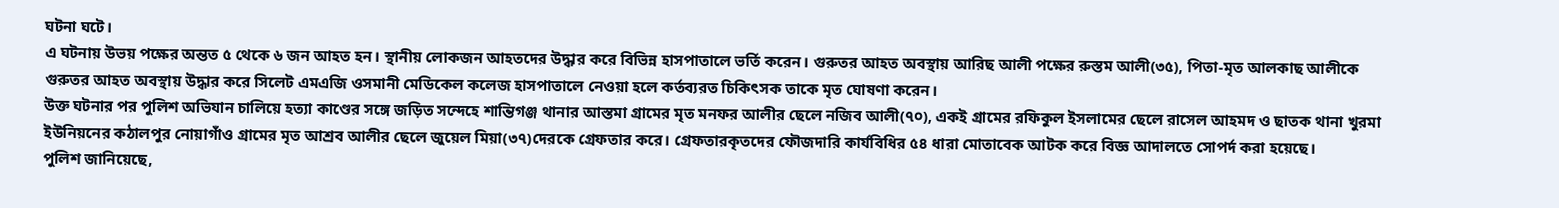ঘটনা ঘটে।
এ ঘটনায় উভয় পক্ষের অন্তত ৫ থেকে ৬ জন আহত হন। স্থানীয় লোকজন আহতদের উদ্ধার করে বিভিন্ন হাসপাতালে ভর্তি করেন। গুরুতর আহত অবস্থায় আরিছ আলী পক্ষের রুস্তম আলী(৩৫), পিতা-মৃত আলকাছ আলীকে গুরুতর আহত অবস্থায় উদ্ধার করে সিলেট এমএজি ওসমানী মেডিকেল কলেজ হাসপাতালে নেওয়া হলে কর্তব্যরত চিকিৎসক তাকে মৃত ঘোষণা করেন।
উক্ত ঘটনার পর পুলিশ অভিযান চালিয়ে হত্যা কাণ্ডের সঙ্গে জড়িত সন্দেহে শান্তিগঞ্জ থানার আস্তমা গ্রামের মৃত মনফর আলীর ছেলে নজিব আলী(৭০), একই গ্রামের রফিকুল ইসলামের ছেলে রাসেল আহমদ ও ছাতক থানা খুরমা ইউনিয়নের কঠালপুর নোয়াগাঁও গ্রামের মৃত আশ্রব আলীর ছেলে জুয়েল মিয়া(৩৭)দেরকে গ্রেফতার করে। গ্রেফতারকৃতদের ফৌজদারি কার্যবিধির ৫৪ ধারা মোতাবেক আটক করে বিজ্ঞ আদালতে সোপর্দ করা হয়েছে।
পুলিশ জানিয়েছে,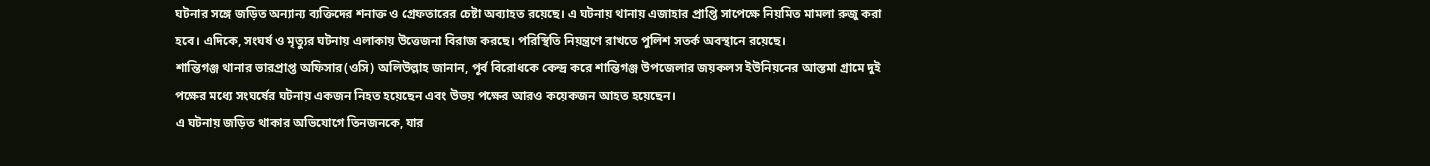ঘটনার সঙ্গে জড়িত অন্যান্য ব্যক্তিদের শনাক্ত ও গ্রেফতারের চেষ্টা অব্যাহত রয়েছে। এ ঘটনায় থানায় এজাহার প্রাপ্তি সাপেক্ষে নিয়মিত মামলা রুজু করা হবে। এদিকে, সংঘর্ষ ও মৃত্যুর ঘটনায় এলাকায় উত্তেজনা বিরাজ করছে। পরিস্থিতি নিয়ন্ত্রণে রাখতে পুলিশ সতর্ক অবস্থানে রয়েছে।
শান্তিগঞ্জ থানার ভারপ্রাপ্ত অফিসার(ওসি) অলিউল্লাহ জানান, পূর্ব বিরোধকে কেন্দ্র করে শান্তিগঞ্জ উপজেলার জয়কলস ইউনিয়নের আস্তমা গ্রামে দুই পক্ষের মধ্যে সংঘর্ষের ঘটনায় একজন নিহত হয়েছেন এবং উভয় পক্ষের আরও কয়েকজন আহত হয়েছেন।
এ ঘটনায় জড়িত থাকার অভিযোগে তিনজনকে, যার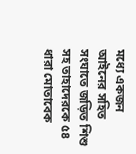মধ্যে একজন আইনের সহিত সংঘাতে জড়িত শিশু সহ তাহাদেরকে ৫৪ ধারা মোতাবেক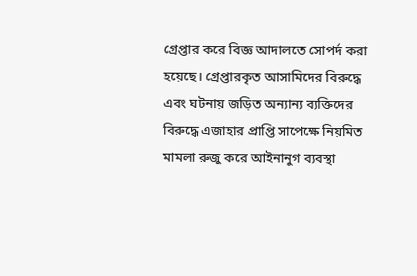গ্রেপ্তার করে বিজ্ঞ আদালতে সোপর্দ করা হয়েছে। গ্রেপ্তারকৃত আসামিদের বিরুদ্ধে এবং ঘটনায় জড়িত অন্যান্য ব্যক্তিদের বিরুদ্ধে এজাহার প্রাপ্তি সাপেক্ষে নিয়মিত মামলা রুজু করে আইনানুগ ব্যবস্থা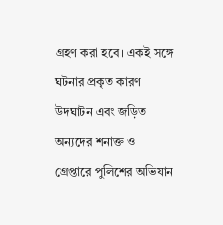গ্রহণ করা হবে। একই সঙ্গে ঘটনার প্রকৃত কারণ উদঘাটন এবং জড়িত অন্যদের শনাক্ত ও গ্রেপ্তারে পুলিশের অভিযান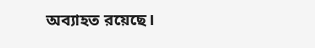অব্যাহত রয়েছে।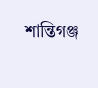শান্তিগঞ্জ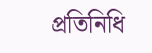প্রতিনিধি